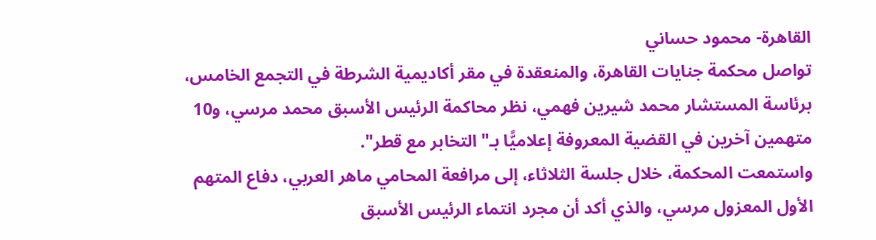القاهرة- محمود حساني
تواصل محكمة جنايات القاهرة، والمنعقدة في مقر أكاديمية الشرطة في التجمع الخامس، برئاسة المستشار محمد شيرين فهمي، نظر محاكمة الرئيس الأسبق محمد مرسي، و10 متهمين آخرين في القضية المعروفة إعلاميًّا بـ"التخابر مع قطر".
واستمعت المحكمة، خلال جلسة الثلاثاء، إلى مرافعة المحامي ماهر العربي، دفاع المتهم الأول المعزول مرسي، والذي أكد أن مجرد انتماء الرئيس الأسبق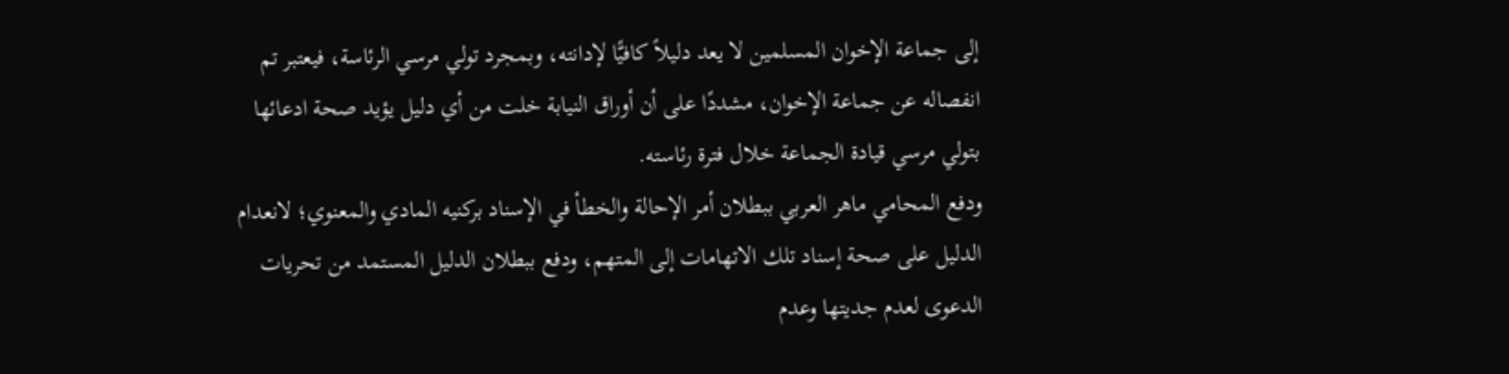إلى جماعة الإخوان المسلمين لا يعد دليلاً كافيًّا لإدانته، وبمجرد تولي مرسي الرئاسة، فيعتبر تم انفصاله عن جماعة الإخوان، مشددًا على أن أوراق النيابة خلت من أي دليل يؤيد صحة ادعائها بتولي مرسي قيادة الجماعة خلال فترة رئاسته.
ودفع المحامي ماهر العربي ببطلان أمر الإحالة والخطأ في الإسناد بركنيه المادي والمعنوي؛ لانعدام الدليل على صحة إسناد تلك الاتهامات إلى المتهم، ودفع ببطلان الدليل المستمد من تحريات الدعوى لعدم جديتها وعدم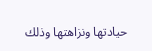حيادتها ونزاهتها وذلك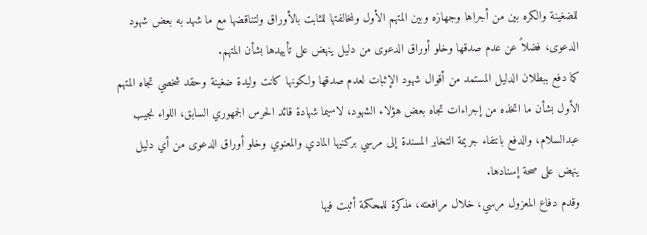للضغينة والكره بين من أجراها وجهازه وبين المتهم الأول ولمخالفتها للثابت بالأوراق ولتناقضها مع ما شهد به بعض شهود الدعوى، فضلاً عن عدم صدقها وخلو أوراق الدعوى من دليل ينهض على تأييدها بشأن المتهم.
كما دفع ببطلان الدليل المستمد من أقوال شهود الإثبات لعدم صدقها ولكونها كانت وليدة ضغينة وحقد شخصي تجاه المتهم الأول بشأن ما اتخذه من إجراءات تجاه بعض هؤلاء الشهود، لاسيما شهادة قائد الحرس الجمهوري السابق، اللواء نجيب عبدالسلام، والدفع بانتفاء جريمة التخابر المسندة إلى مرسي بركنيها المادي والمعنوي وخلو أوراق الدعوى من أي دليل ينهض على صحة إسنادها.
وقدم دفاع المعزول مرسي، خلال مرافعته، مذكرة للمحكمة أثبت فيها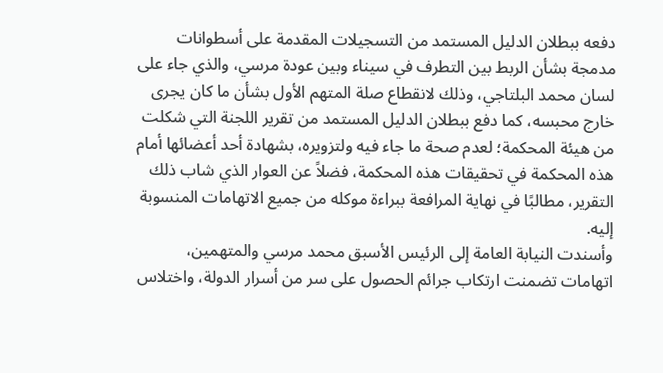دفعه ببطلان الدليل المستمد من التسجيلات المقدمة على أسطوانات مدمجة بشأن الربط بين التطرف في سيناء وبين عودة مرسي، والذي جاء على لسان محمد البلتاجي، وذلك لانقطاع صلة المتهم الأول بشأن ما كان يجرى خارج محبسه، كما دفع ببطلان الدليل المستمد من تقرير اللجنة التي شكلت من هيئة المحكمة؛ لعدم صحة ما جاء فيه ولتزويره، بشهادة أحد أعضائها أمام هذه المحكمة في تحقيقات هذه المحكمة، فضلاً عن العوار الذي شاب ذلك التقرير، مطالبًا في نهاية المرافعة ببراءة موكله من جميع الاتهامات المنسوبة إليه.
وأسندت النيابة العامة إلى الرئيس الأسبق محمد مرسي والمتهمين، اتهامات تضمنت ارتكاب جرائم الحصول على سر من أسرار الدولة، واختلاس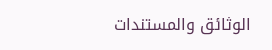الوثائق والمستندات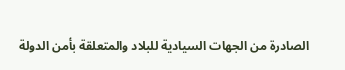الصادرة من الجهات السيادية للبلاد والمتعلقة بأمن الدولة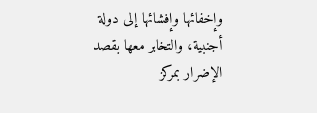وإخفائها وإفشائها إلى دولة أجنبية، والتخابر معها بقصد الإضرار بمركز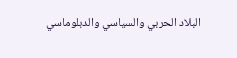البلاد الحربي والسياسي والدبلوماسي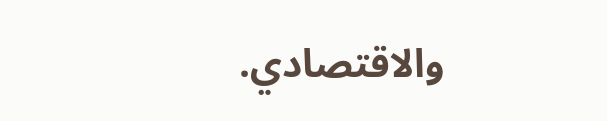والاقتصادي.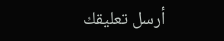أرسل تعليقك